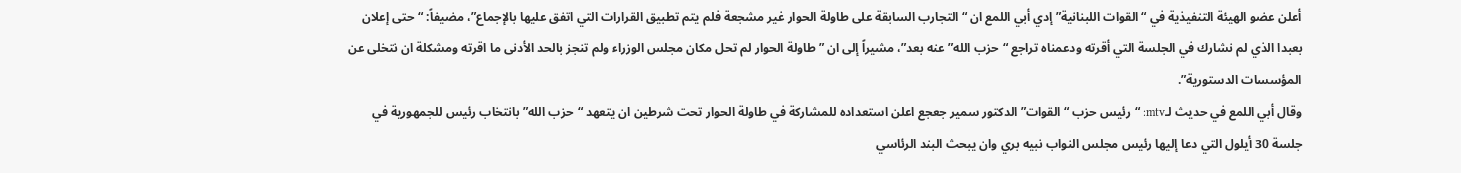أعلن عضو الهيئة التنفيذية في “القوات اللبنانية” إدي أبي اللمع ان “التجارب السابقة على طاولة الحوار غير مشجعة فلم يتم تطبيق القرارات التي اتفق عليها بالإجماع”، مضيفاً: “حتى إعلان بعبدا الذي لم نشارك في الجلسة التي أقرته ودعمناه تراجع “حزب الله” عنه بعد”، مشيراً إلى ان ” طاولة الحوار لم تحل مكان مجلس الوزراء ولم تنجز بالحد الأدنى ما اقرته ومشكلة ان نتخلى عن المؤسسات الدستورية”.
وقال أبي اللمع في حديث لـmtv: “رئيس حزب “القوات” الدكتور سمير جعجع اعلن استعداده للمشاركة في طاولة الحوار تحت شرطين ان يتعهد “حزب الله” بانتخاب رئيس للجمهورية في جلسة 30 أيلول التي دعا إليها رئيس مجلس النواب نبيه بري وان يبحث البند الرئاسي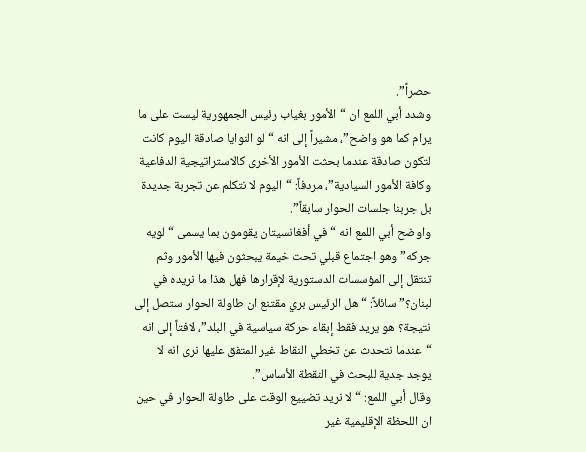حصراً”.
وشدد أبي اللمع ان “الأمور بغياب رئيس الجمهورية ليست على ما يرام كما هو واضح”، مشيراً إلى انه “لو النوايا صادقة اليوم كانت لتكون صادقة عندما بحثت الأمور الأخرى كالاستراتيجية الدفاعية وكافة الأمور السيادية”، مردفاً: “اليوم لا نتكلم عن تجربة جديدة بل جربنا جلسات الحوار سابقاً”.
واوضح أبي اللمع انه “في أفغانسيتان يقومون بما يسمى “لويه جركه” وهو اجتماع قبلي تحت خيمة يبحثون فيها الأمور وثم تنتقل إلى المؤسسات الدستورية لإقرارها فهل هذا ما نريده في لبنان؟” سائلاً: “هل الرئيس بري مقتنع ان طاولة الحوار ستصل إلى نتيجة؟ هو يريد فقط إبقاء حركة سياسية في البلد”، لافتاً إلى انه “عندما نتحدث عن تخطي النقاط غير المتفق عليها نرى انه لا يوجد جدية للبحث في النقطة الأساس”.
وقال أبي اللمع: “لا نريد تضييع الوقت على طاولة الحوار في حين ان اللحظة الإقليمية غير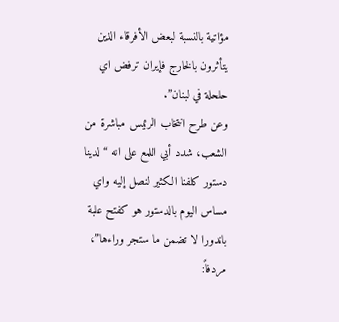مؤاتية بالنسبة لبعض الأفرقاء الذين يتأثرون بالخارج فإيران ترفض اي حلحلة في لبنان”.
وعن طرح انتخاب الرئيس مباشرة من الشعب، شدد أبي اللمع على انه “لدينا دستور كلفنا الكثير لنصل إليه واي مساس اليوم بالدستور هو كفتح علبة باندورا لا تضمن ما ستجر وراءها”، مردفاً: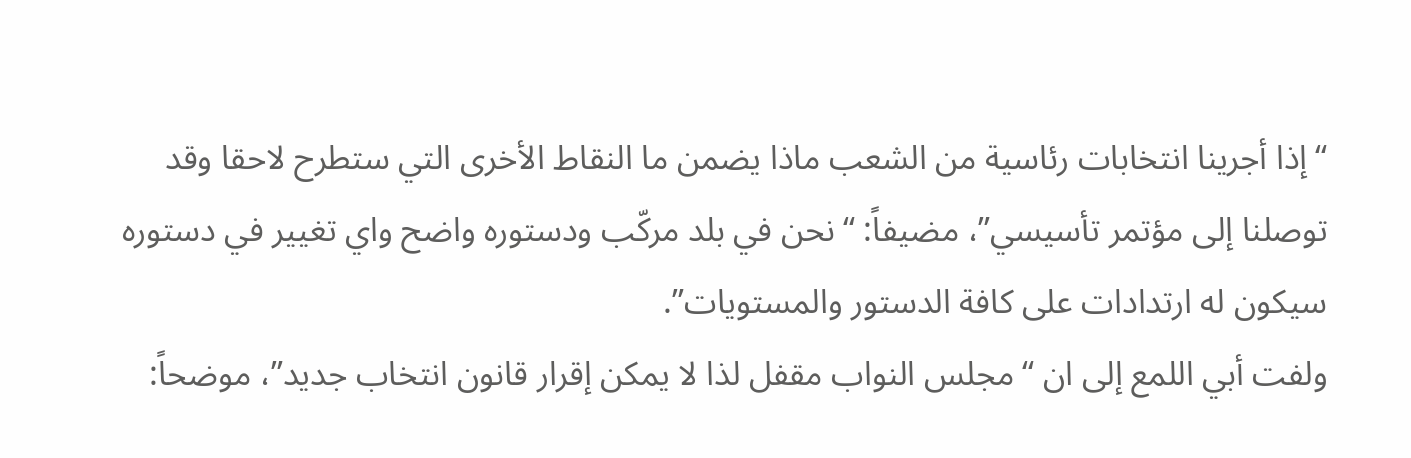“إذا أجرينا انتخابات رئاسية من الشعب ماذا يضمن ما النقاط الأخرى التي ستطرح لاحقا وقد توصلنا إلى مؤتمر تأسيسي”، مضيفاً: “نحن في بلد مركّب ودستوره واضح واي تغيير في دستوره سيكون له ارتدادات على كافة الدستور والمستويات”.
ولفت أبي اللمع إلى ان “مجلس النواب مقفل لذا لا يمكن إقرار قانون انتخاب جديد”، موضحاً: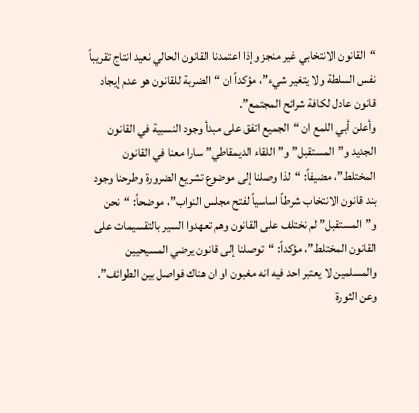“القانون الانتخابي غير منجز وإذا اعتمدنا القانون الحالي نعيد انتاج تقريباً نفس السلطة ولا يتغير شيء”، مؤكداً ان “الضربة للقانون هو عدم إيجاد قانون عادل لكافة شرائح المجتمع”.
وأعلن أبي اللمع ان “الجميع اتفق على مبدأ وجود النسبية في القانون الجديد و”المستقبل” و”اللقاء الديمقاطي” سارا معنا في القانون المختلط”، مضيفاً: “لذا وصلنا إلى موضوع تشريع الضرورة وطرحنا وجود بند قانون الانتخاب شرطاً اساسياً لفتح مجلس النواب”، موضحاً: “نحن و”المستقبل” لم نختلف على القانون وهم تعهدوا السير بالتقسيمات على القانون المختلط”، مؤكداً: “توصلنا إلى قانون يرضي المسيحيين والمسلمين لا يعتبر احد فيه انه مغبون او ان هناك فواصل بين الطوائف”.
وعن الثورة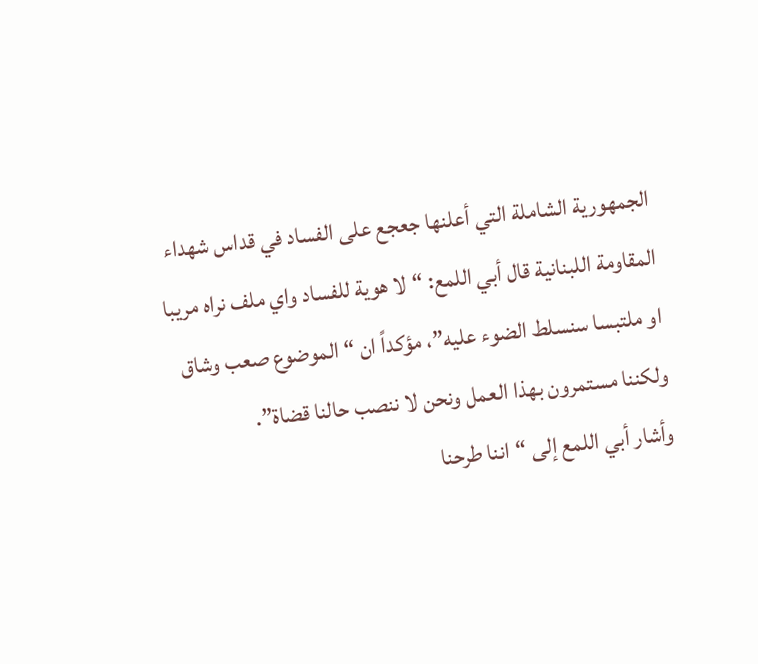الجمهورية الشاملة التي أعلنها جعجع على الفساد في قداس شهداء المقاومة اللبنانية قال أبي اللمع: “لا هوية للفساد واي ملف نراه مريبا او ملتبسا سنسلط الضوء عليه”، مؤكداً ان “الموضوع صعب وشاق ولكننا مستمرون بهذا العمل ونحن لا ننصب حالنا قضاة”.
وأشار أبي اللمع إلى “اننا طرحنا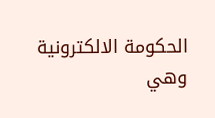الحكومة الالكترونية وهي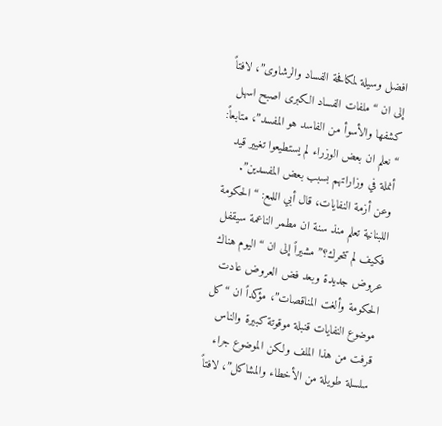افضل وسيلة لمكافحة الفساد والرشاوى”، لافتاً إلى ان “ملفات الفساد الكبرى اصبح اسهل كشفها والأسوأ من الفاسد هو المفسد”، متابعاً: “نعلم ان بعض الوزراء لم يستطيعوا تغيير قيد أنملة في وزاراتهم بسبب بعض المفسدين”.
وعن أزمة النفايات، قال أبي اللمع: “الحكومة اللبنانية تعلم منذ سنة ان مطمر الناعمة سيقفل فكيف لم تتحرك؟” مشيراً إلى ان “اليوم هناك عروض جديدة وبعد فض العروض عادت الحكومة وألغت المناقصات”، مؤكداً ان “كل موضوع النفايات قنبلة موقوتة كبيرة والناس قرفت من هذا الملف ولكن الموضوع جراء سلسلة طويلة من الأخطاء والمشاكل”، لافتاً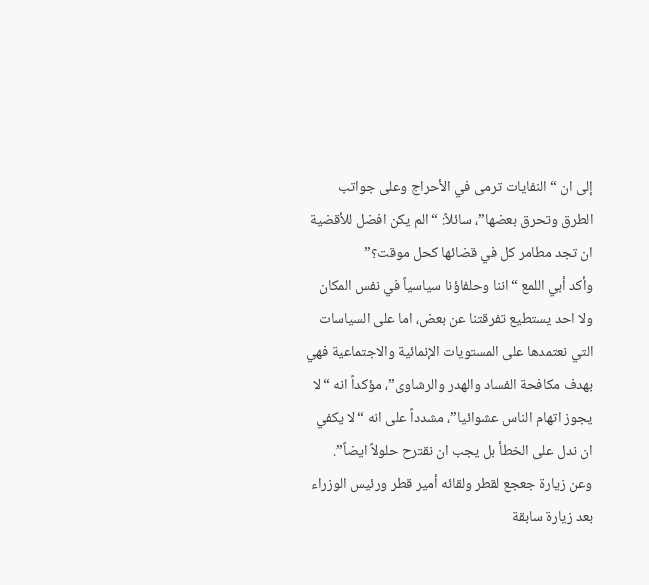إلى ان “النفايات ترمى في الأحراج وعلى جواتب الطرق وتحرق بعضها”، سائلاً: “الم يكن افضل للأقضية ان تجد مطامر كل في قضائها كحل موقت؟”
وأكد أبي اللمع “اننا وحلفاؤنا سياسياً في نفس المكان ولا احد يستطيع تفرقتنا عن بعض، اما على السياسات التي نعتمدها على المستويات الإنمائية والاجتماعية فهي بهدف مكافحة الفساد والهدر والرشاوى”، مؤكداً انه “لا يجوز اتهام الناس عشوائيا”، مشدداً على انه “لا يكفي ان ندل على الخطأ بل يجب ان نقترح حلولاً ايضاً”.
وعن زيارة جعجع لقطر ولقائه أمير قطر ورئيس الوزراء بعد زيارة سابقة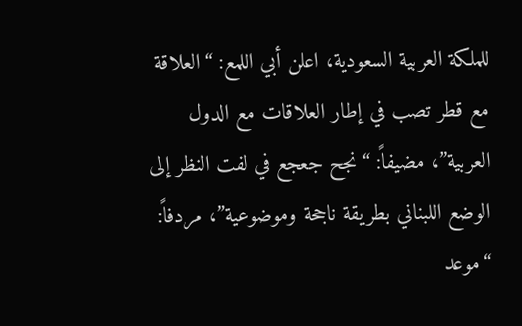للملكة العربية السعودية، اعلن أبي اللمع: “العلاقة مع قطر تصب في إطار العلاقات مع الدول العربية”، مضيفاً: “نجح جعجع في لفت النظر إلى الوضع اللبناني بطريقة ناجحة وموضوعية”، مردفاً: “موعد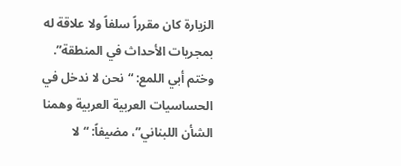الزيارة كان مقرراً سلفاً ولا علاقة له بمجريات الأحداث في المنطقة”.
وختم أبي اللمع: “نحن لا ندخل في الحساسيات العربية العربية وهمنا الشأن اللبناني”، مضيفاً: “لا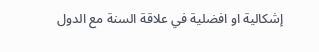إشكالية او افضلية في علاقة السنة مع الدول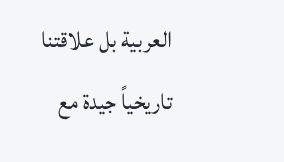العربية بل علاقتنا تاريخياً جيدة مع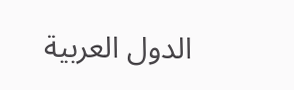الدول العربية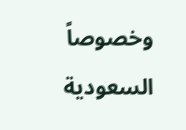وخصوصاً السعودية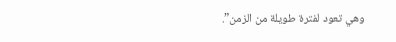وهي تعود لفترة طويلة من الزمن”.